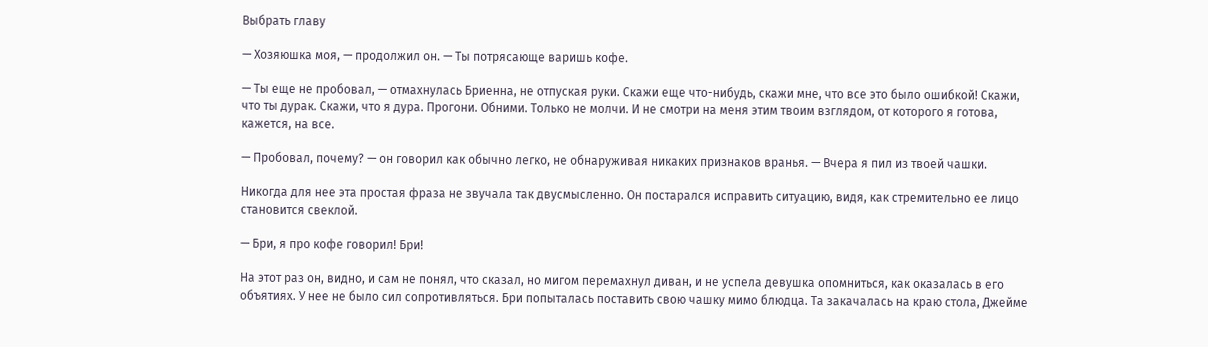Выбрать главу

— Хозяюшка моя, — продолжил он. — Ты потрясающе варишь кофе.

— Ты еще не пробовал, — отмахнулась Бриенна, не отпуская руки. Скажи еще что-нибудь, скажи мне, что все это было ошибкой! Скажи, что ты дурак. Скажи, что я дура. Прогони. Обними. Только не молчи. И не смотри на меня этим твоим взглядом, от которого я готова, кажется, на все.

— Пробовал, почему? — он говорил как обычно легко, не обнаруживая никаких признаков вранья. — Вчера я пил из твоей чашки.

Никогда для нее эта простая фраза не звучала так двусмысленно. Он постарался исправить ситуацию, видя, как стремительно ее лицо становится свеклой.

— Бри, я про кофе говорил! Бри!

На этот раз он, видно, и сам не понял, что сказал, но мигом перемахнул диван, и не успела девушка опомниться, как оказалась в его объятиях. У нее не было сил сопротивляться. Бри попыталась поставить свою чашку мимо блюдца. Та закачалась на краю стола, Джейме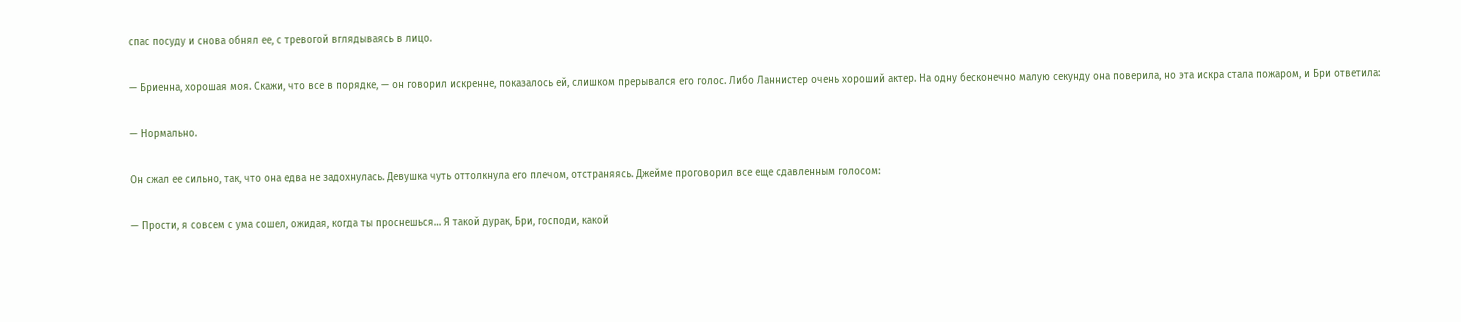спас посуду и снова обнял ее, с тревогой вглядываясь в лицо.

— Бриенна, хорошая моя. Скажи, что все в порядке, — он говорил искренне, показалось ей, слишком прерывался его голос. Либо Ланнистер очень хороший актер. На одну бесконечно малую секунду она поверила, но эта искра стала пожаром, и Бри ответила:

— Нормально.

Он сжал ее сильно, так, что она едва не задохнулась. Девушка чуть оттолкнула его плечом, отстраняясь. Джейме проговорил все еще сдавленным голосом:

— Прости, я совсем с ума сошел, ожидая, когда ты проснешься… Я такой дурак, Бри, господи, какой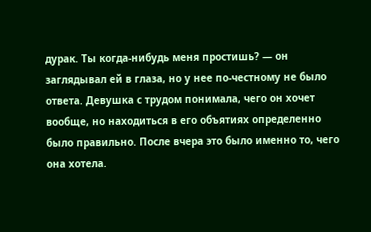дурак. Ты когда-нибудь меня простишь? — он заглядывал ей в глаза, но у нее по-честному не было ответа. Девушка с трудом понимала, чего он хочет вообще, но находиться в его объятиях определенно было правильно. После вчера это было именно то, чего она хотела.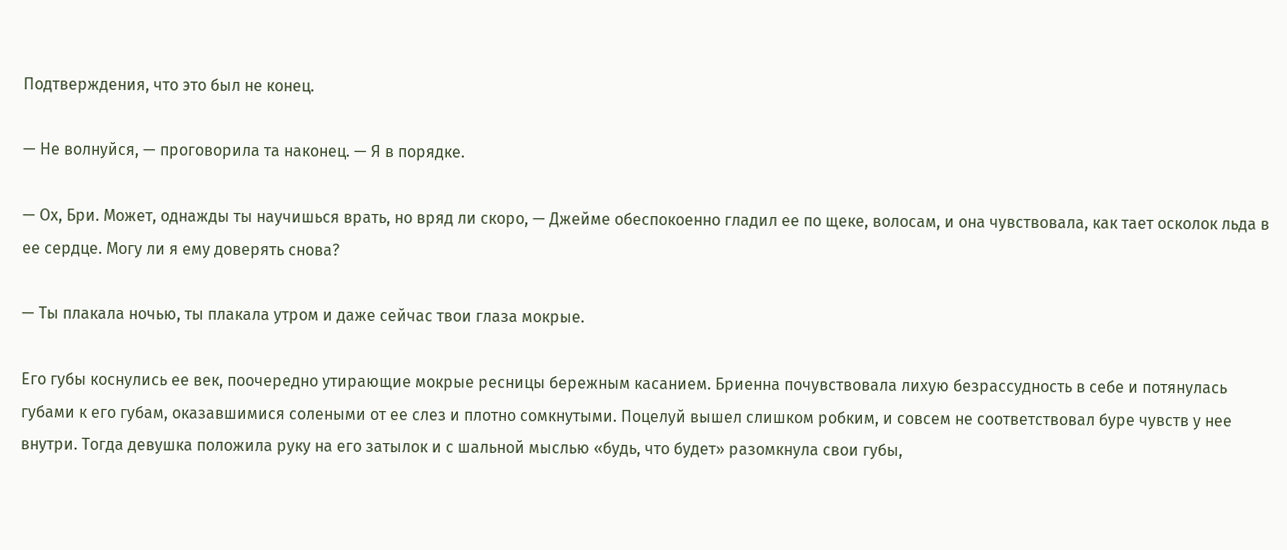Подтверждения, что это был не конец.

— Не волнуйся, — проговорила та наконец. — Я в порядке.

— Ох, Бри. Может, однажды ты научишься врать, но вряд ли скоро, — Джейме обеспокоенно гладил ее по щеке, волосам, и она чувствовала, как тает осколок льда в ее сердце. Могу ли я ему доверять снова?

— Ты плакала ночью, ты плакала утром и даже сейчас твои глаза мокрые.

Его губы коснулись ее век, поочередно утирающие мокрые ресницы бережным касанием. Бриенна почувствовала лихую безрассудность в себе и потянулась губами к его губам, оказавшимися солеными от ее слез и плотно сомкнутыми. Поцелуй вышел слишком робким, и совсем не соответствовал буре чувств у нее внутри. Тогда девушка положила руку на его затылок и с шальной мыслью «будь, что будет» разомкнула свои губы,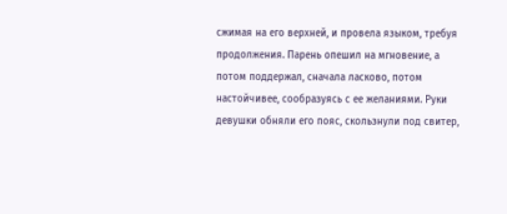сжимая на его верхней, и провела языком, требуя продолжения. Парень опешил на мгновение, а потом поддержал, сначала ласково, потом настойчивее, сообразуясь с ее желаниями. Руки девушки обняли его пояс, скользнули под свитер,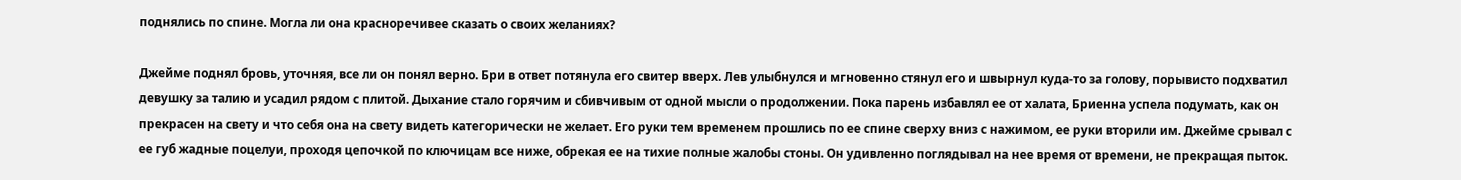поднялись по спине. Могла ли она красноречивее сказать о своих желаниях?

Джейме поднял бровь, уточняя, все ли он понял верно. Бри в ответ потянула его свитер вверх. Лев улыбнулся и мгновенно стянул его и швырнул куда-то за голову, порывисто подхватил девушку за талию и усадил рядом с плитой. Дыхание стало горячим и сбивчивым от одной мысли о продолжении. Пока парень избавлял ее от халата, Бриенна успела подумать, как он прекрасен на свету и что себя она на свету видеть категорически не желает. Его руки тем временем прошлись по ее спине сверху вниз с нажимом, ее руки вторили им. Джейме срывал с ее губ жадные поцелуи, проходя цепочкой по ключицам все ниже, обрекая ее на тихие полные жалобы стоны. Он удивленно поглядывал на нее время от времени, не прекращая пыток.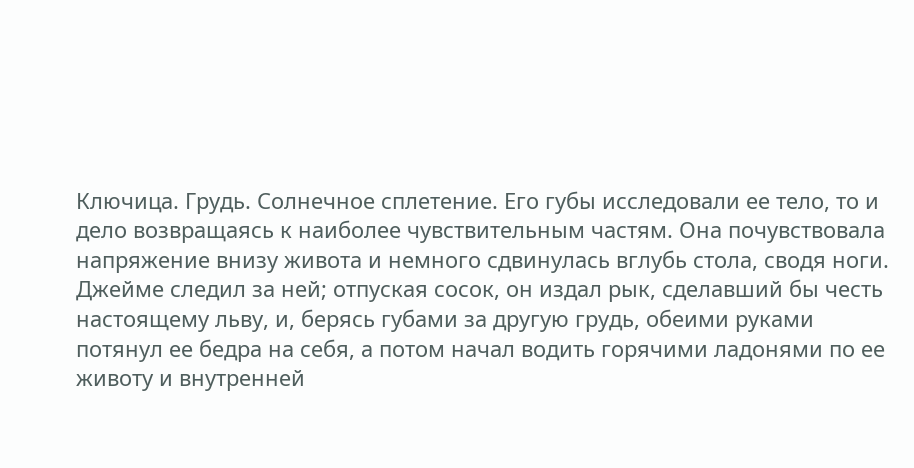Ключица. Грудь. Солнечное сплетение. Его губы исследовали ее тело, то и дело возвращаясь к наиболее чувствительным частям. Она почувствовала напряжение внизу живота и немного сдвинулась вглубь стола, сводя ноги. Джейме следил за ней; отпуская сосок, он издал рык, сделавший бы честь настоящему льву, и, берясь губами за другую грудь, обеими руками потянул ее бедра на себя, а потом начал водить горячими ладонями по ее животу и внутренней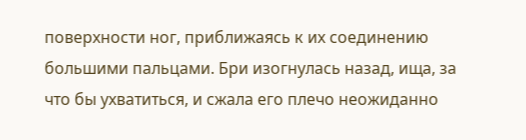поверхности ног, приближаясь к их соединению большими пальцами. Бри изогнулась назад, ища, за что бы ухватиться, и сжала его плечо неожиданно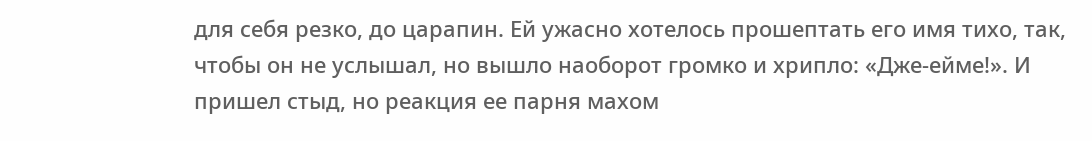для себя резко, до царапин. Ей ужасно хотелось прошептать его имя тихо, так, чтобы он не услышал, но вышло наоборот громко и хрипло: «Дже-ейме!». И пришел стыд, но реакция ее парня махом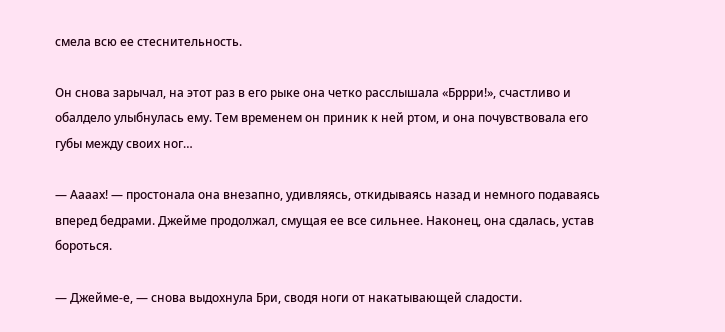смела всю ее стеснительность.

Он снова зарычал, на этот раз в его рыке она четко расслышала «Бррри!», счастливо и обалдело улыбнулась ему. Тем временем он приник к ней ртом, и она почувствовала его губы между своих ног…

— Аааах! — простонала она внезапно, удивляясь, откидываясь назад и немного подаваясь вперед бедрами. Джейме продолжал, смущая ее все сильнее. Наконец, она сдалась, устав бороться.

— Джейме-е, — снова выдохнула Бри, сводя ноги от накатывающей сладости.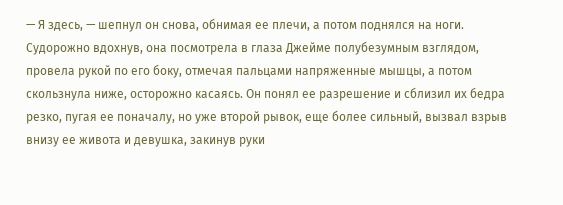— Я здесь, — шепнул он снова, обнимая ее плечи, а потом поднялся на ноги. Судорожно вдохнув, она посмотрела в глаза Джейме полубезумным взглядом, провела рукой по его боку, отмечая пальцами напряженные мышцы, а потом скользнула ниже, осторожно касаясь. Он понял ее разрешение и сблизил их бедра резко, пугая ее поначалу, но уже второй рывок, еще более сильный, вызвал взрыв внизу ее живота и девушка, закинув руки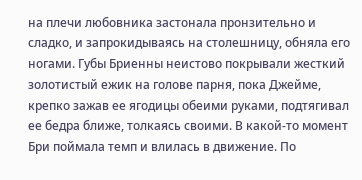на плечи любовника застонала пронзительно и сладко, и запрокидываясь на столешницу, обняла его ногами. Губы Бриенны неистово покрывали жесткий золотистый ежик на голове парня, пока Джейме, крепко зажав ее ягодицы обеими руками, подтягивал ее бедра ближе, толкаясь своими. В какой-то момент Бри поймала темп и влилась в движение. По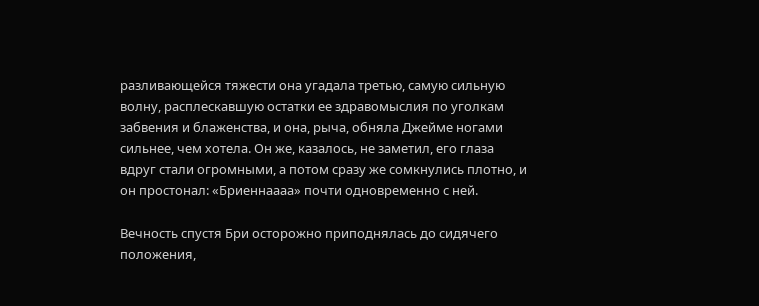разливающейся тяжести она угадала третью, самую сильную волну, расплескавшую остатки ее здравомыслия по уголкам забвения и блаженства, и она, рыча, обняла Джейме ногами сильнее, чем хотела. Он же, казалось, не заметил, его глаза вдруг стали огромными, а потом сразу же сомкнулись плотно, и он простонал: «Бриеннаааа» почти одновременно с ней.

Вечность спустя Бри осторожно приподнялась до сидячего положения,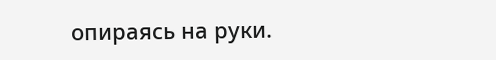опираясь на руки.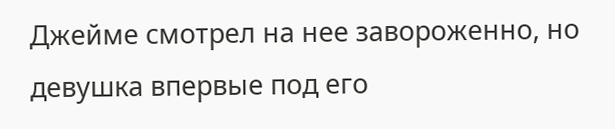Джейме смотрел на нее завороженно, но девушка впервые под его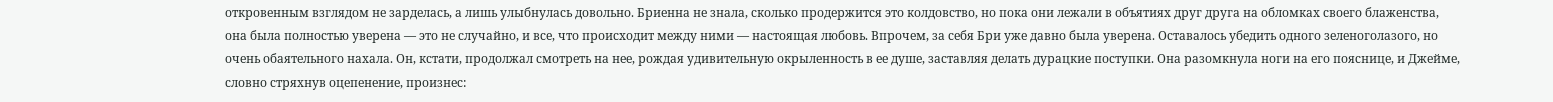откровенным взглядом не зарделась, а лишь улыбнулась довольно. Бриенна не знала, сколько продержится это колдовство, но пока они лежали в объятиях друг друга на обломках своего блаженства, она была полностью уверена — это не случайно, и все, что происходит между ними — настоящая любовь. Впрочем, за себя Бри уже давно была уверена. Оставалось убедить одного зеленоголазого, но очень обаятельного нахала. Он, кстати, продолжал смотреть на нее, рождая удивительную окрыленность в ее душе, заставляя делать дурацкие поступки. Она разомкнула ноги на его пояснице, и Джейме, словно стряхнув оцепенение, произнес: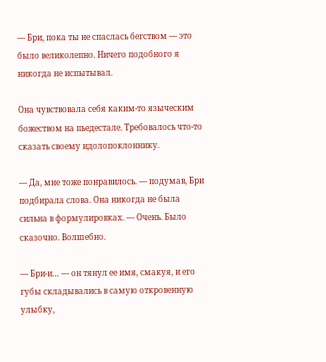— Бри, пока ты не спаслась бегством — это было великолепно. Ничего подобного я никогда не испытывал.

Она чувствовала себя каким-то языческим божеством на пьедестале. Требовалось что-то сказать своему идолопоклоннику.

— Да, мне тоже понравилось. — подумав, Бри подбирала слова. Она никогда не была сильна в формулировках. — Очень. Было сказочно. Волшебно.

— Бри-и… — он тянул ее имя, смакуя, и его губы складывались в самую откровенную улыбку,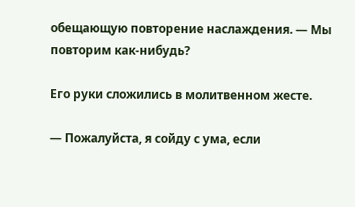обещающую повторение наслаждения. — Мы повторим как-нибудь?

Его руки сложились в молитвенном жесте.

— Пожалуйста, я сойду с ума, если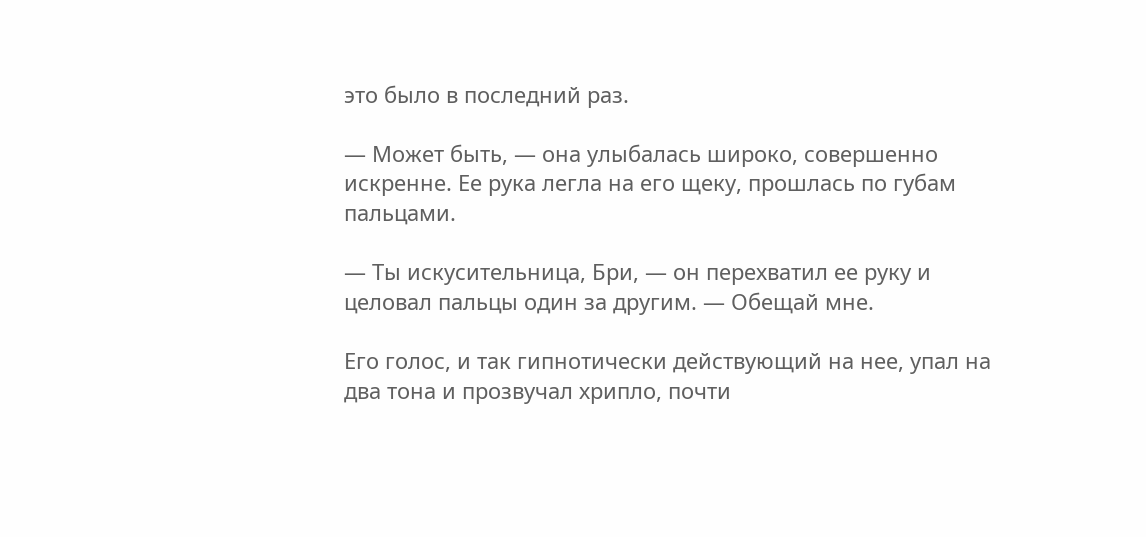это было в последний раз.

— Может быть, — она улыбалась широко, совершенно искренне. Ее рука легла на его щеку, прошлась по губам пальцами.

— Ты искусительница, Бри, — он перехватил ее руку и целовал пальцы один за другим. — Обещай мне.

Его голос, и так гипнотически действующий на нее, упал на два тона и прозвучал хрипло, почти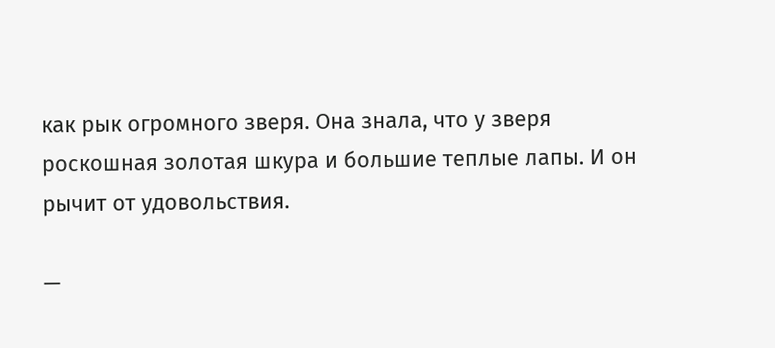как рык огромного зверя. Она знала, что у зверя роскошная золотая шкура и большие теплые лапы. И он рычит от удовольствия.

—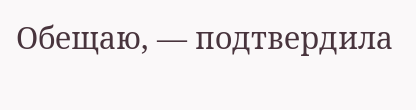Обещаю, — подтвердила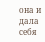она и дала себя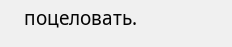поцеловать.